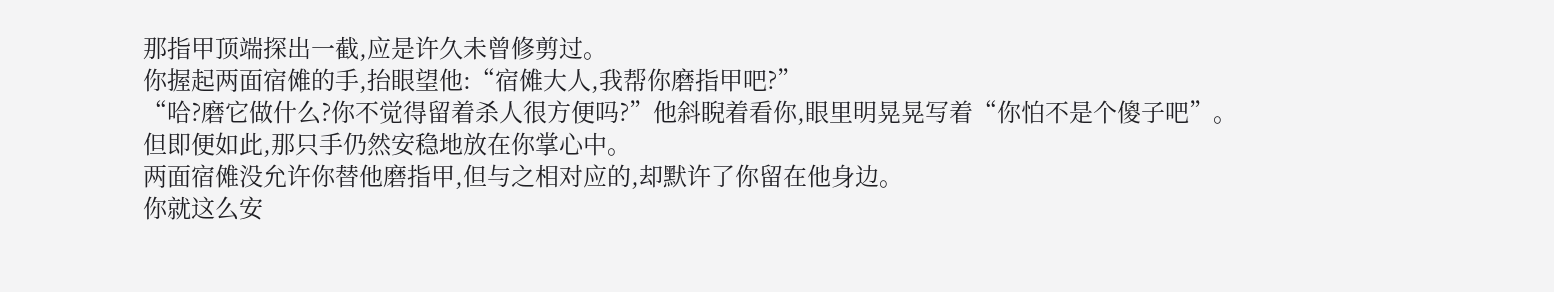那指甲顶端探出一截,应是许久未曾修剪过。
你握起两面宿傩的手,抬眼望他:“宿傩大人,我帮你磨指甲吧?”
“哈?磨它做什么?你不觉得留着杀人很方便吗?”他斜睨着看你,眼里明晃晃写着“你怕不是个傻子吧”。
但即便如此,那只手仍然安稳地放在你掌心中。
两面宿傩没允许你替他磨指甲,但与之相对应的,却默许了你留在他身边。
你就这么安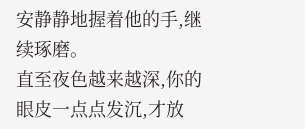安静静地握着他的手,继续琢磨。
直至夜色越来越深,你的眼皮一点点发沉,才放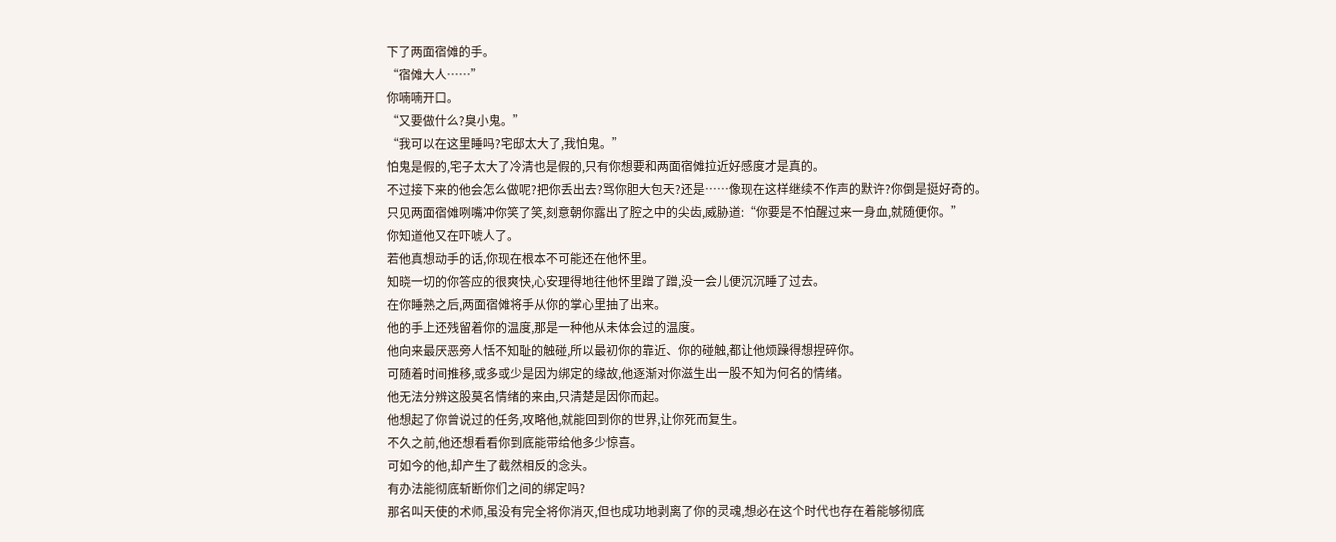下了两面宿傩的手。
“宿傩大人……”
你喃喃开口。
“又要做什么?臭小鬼。”
“我可以在这里睡吗?宅邸太大了,我怕鬼。”
怕鬼是假的,宅子太大了冷清也是假的,只有你想要和两面宿傩拉近好感度才是真的。
不过接下来的他会怎么做呢?把你丢出去?骂你胆大包天?还是……像现在这样继续不作声的默许?你倒是挺好奇的。
只见两面宿傩咧嘴冲你笑了笑,刻意朝你露出了腔之中的尖齿,威胁道:“你要是不怕醒过来一身血,就随便你。”
你知道他又在吓唬人了。
若他真想动手的话,你现在根本不可能还在他怀里。
知晓一切的你答应的很爽快,心安理得地往他怀里蹭了蹭,没一会儿便沉沉睡了过去。
在你睡熟之后,两面宿傩将手从你的掌心里抽了出来。
他的手上还残留着你的温度,那是一种他从未体会过的温度。
他向来最厌恶旁人恬不知耻的触碰,所以最初你的靠近、你的碰触,都让他烦躁得想捏碎你。
可随着时间推移,或多或少是因为绑定的缘故,他逐渐对你滋生出一股不知为何名的情绪。
他无法分辨这股莫名情绪的来由,只清楚是因你而起。
他想起了你曾说过的任务,攻略他,就能回到你的世界,让你死而复生。
不久之前,他还想看看你到底能带给他多少惊喜。
可如今的他,却产生了截然相反的念头。
有办法能彻底斩断你们之间的绑定吗?
那名叫天使的术师,虽没有完全将你消灭,但也成功地剥离了你的灵魂,想必在这个时代也存在着能够彻底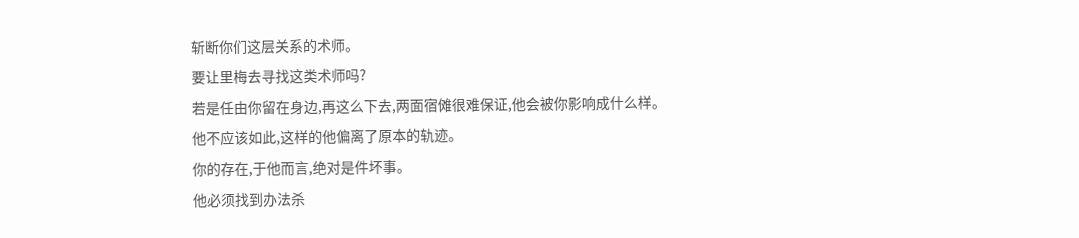斩断你们这层关系的术师。
要让里梅去寻找这类术师吗?
若是任由你留在身边,再这么下去,两面宿傩很难保证,他会被你影响成什么样。
他不应该如此,这样的他偏离了原本的轨迹。
你的存在,于他而言,绝对是件坏事。
他必须找到办法杀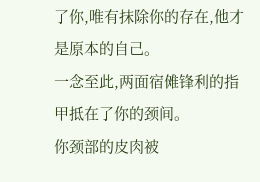了你,唯有抹除你的存在,他才是原本的自己。
一念至此,两面宿傩锋利的指甲抵在了你的颈间。
你颈部的皮肉被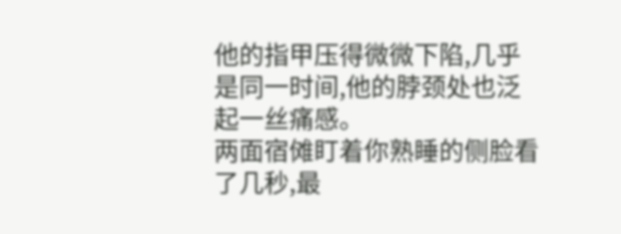他的指甲压得微微下陷,几乎是同一时间,他的脖颈处也泛起一丝痛感。
两面宿傩盯着你熟睡的侧脸看了几秒,最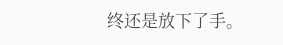终还是放下了手。